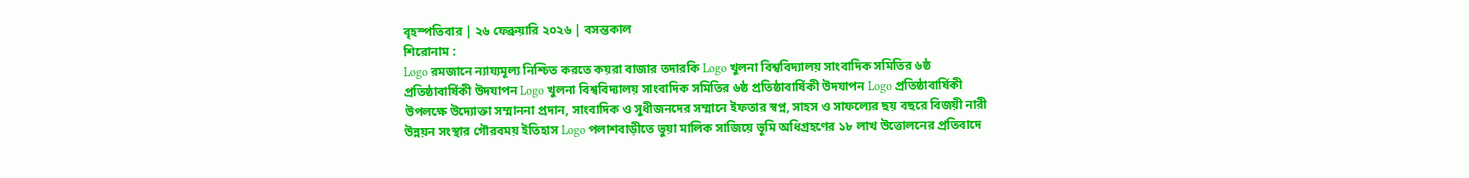বৃহস্পতিবার | ২৬ ফেব্রুয়ারি ২০২৬ | বসন্তকাল
শিরোনাম :
Logo রমজানে ন্যায্যমূল্য নিশ্চিত করতে কয়রা বাজার তদারকি Logo খুলনা বিশ্ববিদ্যালয় সাংবাদিক সমিতির ৬ষ্ঠ প্রতিষ্ঠাবার্ষিকী উদযাপন Logo খুলনা বিশ্ববিদ্যালয় সাংবাদিক সমিতির ৬ষ্ঠ প্রতিষ্ঠাবার্ষিকী উদযাপন Logo প্রতিষ্ঠাবার্ষিকী উপলক্ষে উদ্যোক্তা সম্মাননা প্রদান, সাংবাদিক ও সুধীজনদের সম্মানে ইফতার স্বপ্ন, সাহস ও সাফল্যের ছয় বছরে বিজয়ী নারী উন্নয়ন সংস্থার গৌরবময় ইতিহাস Logo পলাশবাড়ীতে ভুয়া মালিক সাজিয়ে ভূমি অধিগ্রহণের ১৮ লাখ উত্তোলনের প্রতিবাদে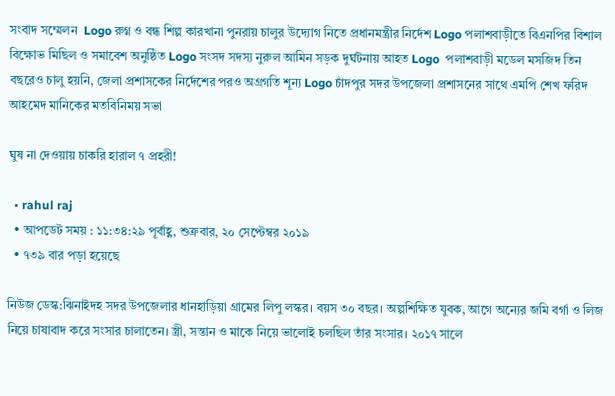সংবাদ সম্মেলন  Logo রুগ্ন ও বন্ধ শিল্প কারখানা পুনরায় চালুর উদ্যোগ নিতে প্রধানমন্ত্রীর নির্দেশ Logo পলাশবাড়ীতে বিএনপির বিশাল বিক্ষোভ মিছিল ও সমাবেশ অনুষ্ঠিত Logo সংসদ সদস্য নুরুল আমিন সড়ক দুর্ঘটনায় আহত Logo  পলাশবাড়ী মডেল মসজিদ তিন বছরেও চালু হয়নি, জেলা প্রশাসকের নির্দেশের পরও অগ্রগতি শূন্য Logo চাঁদপুর সদর উপজেলা প্রশাসনের সাথে এমপি শেখ ফরিদ আহমেদ মানিকের মতবিনিময় সভা

ঘুষ না দেওয়ায় চাকরি হারাল ৭ প্রহরী!

  • rahul raj
  • আপডেট সময় : ১১:৩৪:২৯ পূর্বাহ্ণ, শুক্রবার, ২০ সেপ্টেম্বর ২০১৯
  • ৭৩৯ বার পড়া হয়েছে

নিউজ ডেস্ক:ঝিনাইদহ সদর উপজেলার ধানহাড়িয়া গ্রামের লিপু লস্কর। বয়স ৩০ বছর। অল্পশিক্ষিত যুবক, আগে অন্যের জমি বর্গা ও লিজ নিয়ে চাষাবাদ করে সংসার চালাতেন। স্ত্রী, সন্তান ও মাকে নিয়ে ভালোই চলছিল তাঁর সংসার। ২০১৭ সালে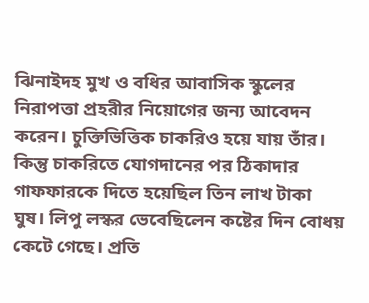ঝিনাইদহ মুখ ও বধির আবাসিক স্কুলের নিরাপত্তা প্রহরীর নিয়োগের জন্য আবেদন করেন। চুক্তিভিত্তিক চাকরিও হয়ে যায় তাঁর। কিন্তু চাকরিতে যোগদানের পর ঠিকাদার গাফফারকে দিতে হয়েছিল তিন লাখ টাকা ঘুষ। লিপু লস্কর ভেবেছিলেন কষ্টের দিন বোধয় কেটে গেছে। প্রতি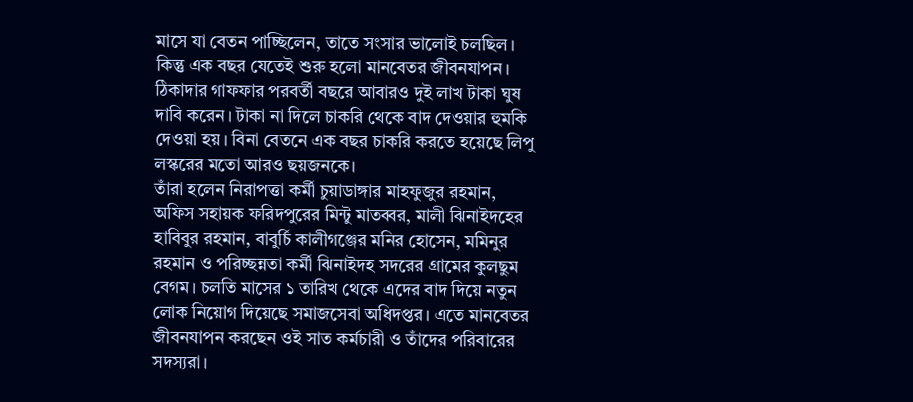মাসে যা বেতন পাচ্ছিলেন, তাতে সংসার ভালোই চলছিল। কিন্তু এক বছর যেতেই শুরু হলো মানবেতর জীবনযাপন। ঠিকাদার গাফফার পরবর্তী বছরে আবারও দুই লাখ টাকা ঘুষ দাবি করেন। টাকা না দিলে চাকরি থেকে বাদ দেওয়ার হুমকি দেওয়া হয়। বিনা বেতনে এক বছর চাকরি করতে হয়েছে লিপু লস্করের মতো আরও ছয়জনকে।
তাঁরা হলেন নিরাপত্তা কর্মী চুয়াডাঙ্গার মাহফুজুর রহমান, অফিস সহায়ক ফরিদপুরের মিন্টু মাতব্বর, মালী ঝিনাইদহের হাবিবুর রহমান, বাবুর্চি কালীগঞ্জের মনির হোসেন, মমিনুর রহমান ও পরিচ্ছন্নতা কর্মী ঝিনাইদহ সদরের গ্রামের কুলছুম বেগম। চলতি মাসের ১ তারিখ থেকে এদের বাদ দিয়ে নতুন লোক নিয়োগ দিয়েছে সমাজসেবা অধিদপ্তর। এতে মানবেতর জীবনযাপন করছেন ওই সাত কর্মচারী ও তাঁদের পরিবারের সদস্যরা।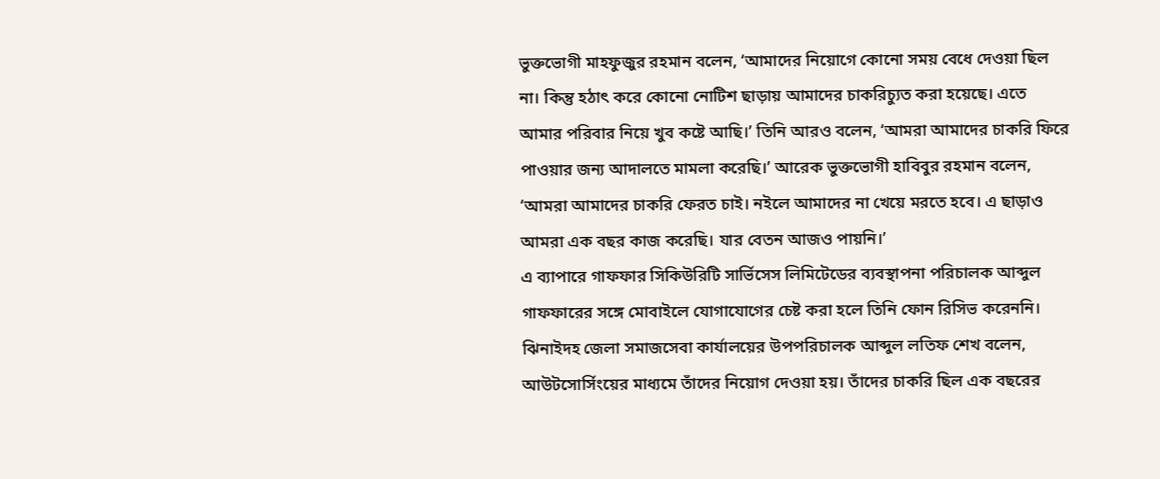ভুক্তভোগী মাহফুজুর রহমান বলেন, ‘আমাদের নিয়োগে কোনো সময় বেধে দেওয়া ছিল না। কিন্তু হঠাৎ করে কোনো নোটিশ ছাড়ায় আমাদের চাকরিচ্যুত করা হয়েছে। এতে আমার পরিবার নিয়ে খুব কষ্টে আছি।’ তিনি আরও বলেন, ‘আমরা আমাদের চাকরি ফিরে পাওয়ার জন্য আদালতে মামলা করেছি।’ আরেক ভুক্তভোগী হাবিবুর রহমান বলেন, ‘আমরা আমাদের চাকরি ফেরত চাই। নইলে আমাদের না খেয়ে মরতে হবে। এ ছাড়াও আমরা এক বছর কাজ করেছি। যার বেতন আজও পায়নি।’
এ ব্যাপারে গাফফার সিকিউরিটি সার্ভিসেস লিমিটেডের ব্যবস্থাপনা পরিচালক আব্দুল গাফফারের সঙ্গে মোবাইলে যোগাযোগের চেষ্ট করা হলে তিনি ফোন রিসিভ করেননি। ঝিনাইদহ জেলা সমাজসেবা কার্যালয়ের উপপরিচালক আব্দুল লতিফ শেখ বলেন, আউটসোর্সিংয়ের মাধ্যমে তাঁদের নিয়োগ দেওয়া হয়। তাঁদের চাকরি ছিল এক বছরের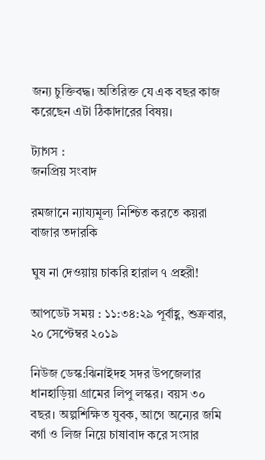জন্য চুক্তিবদ্ধ। অতিরিক্ত যে এক বছর কাজ করেছেন এটা ঠিকাদারের বিষয়।

ট্যাগস :
জনপ্রিয় সংবাদ

রমজানে ন্যায্যমূল্য নিশ্চিত করতে কয়রা বাজার তদারকি

ঘুষ না দেওয়ায় চাকরি হারাল ৭ প্রহরী!

আপডেট সময় : ১১:৩৪:২৯ পূর্বাহ্ণ, শুক্রবার, ২০ সেপ্টেম্বর ২০১৯

নিউজ ডেস্ক:ঝিনাইদহ সদর উপজেলার ধানহাড়িয়া গ্রামের লিপু লস্কর। বয়স ৩০ বছর। অল্পশিক্ষিত যুবক, আগে অন্যের জমি বর্গা ও লিজ নিয়ে চাষাবাদ করে সংসার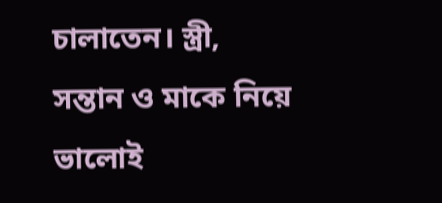চালাতেন। স্ত্রী, সন্তান ও মাকে নিয়ে ভালোই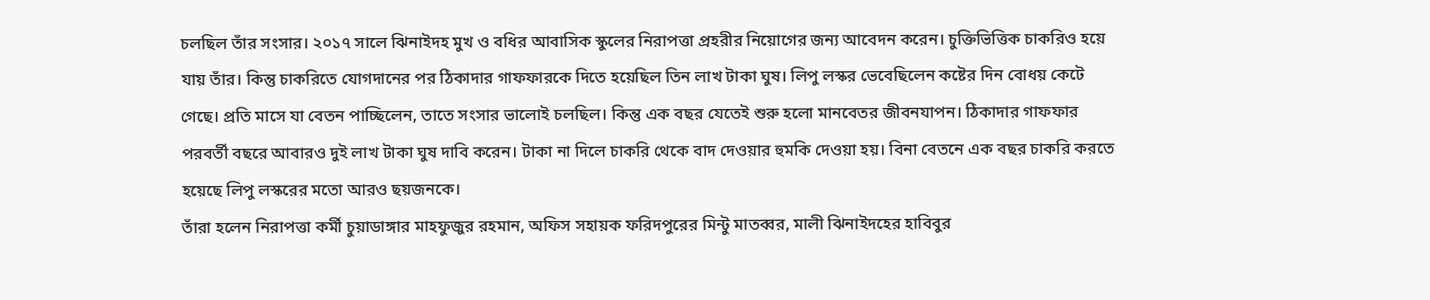চলছিল তাঁর সংসার। ২০১৭ সালে ঝিনাইদহ মুখ ও বধির আবাসিক স্কুলের নিরাপত্তা প্রহরীর নিয়োগের জন্য আবেদন করেন। চুক্তিভিত্তিক চাকরিও হয়ে যায় তাঁর। কিন্তু চাকরিতে যোগদানের পর ঠিকাদার গাফফারকে দিতে হয়েছিল তিন লাখ টাকা ঘুষ। লিপু লস্কর ভেবেছিলেন কষ্টের দিন বোধয় কেটে গেছে। প্রতি মাসে যা বেতন পাচ্ছিলেন, তাতে সংসার ভালোই চলছিল। কিন্তু এক বছর যেতেই শুরু হলো মানবেতর জীবনযাপন। ঠিকাদার গাফফার পরবর্তী বছরে আবারও দুই লাখ টাকা ঘুষ দাবি করেন। টাকা না দিলে চাকরি থেকে বাদ দেওয়ার হুমকি দেওয়া হয়। বিনা বেতনে এক বছর চাকরি করতে হয়েছে লিপু লস্করের মতো আরও ছয়জনকে।
তাঁরা হলেন নিরাপত্তা কর্মী চুয়াডাঙ্গার মাহফুজুর রহমান, অফিস সহায়ক ফরিদপুরের মিন্টু মাতব্বর, মালী ঝিনাইদহের হাবিবুর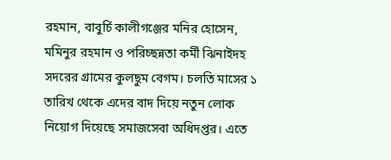রহমান, বাবুর্চি কালীগঞ্জের মনির হোসেন, মমিনুর রহমান ও পরিচ্ছন্নতা কর্মী ঝিনাইদহ সদরের গ্রামের কুলছুম বেগম। চলতি মাসের ১ তারিখ থেকে এদের বাদ দিয়ে নতুন লোক নিয়োগ দিয়েছে সমাজসেবা অধিদপ্তর। এতে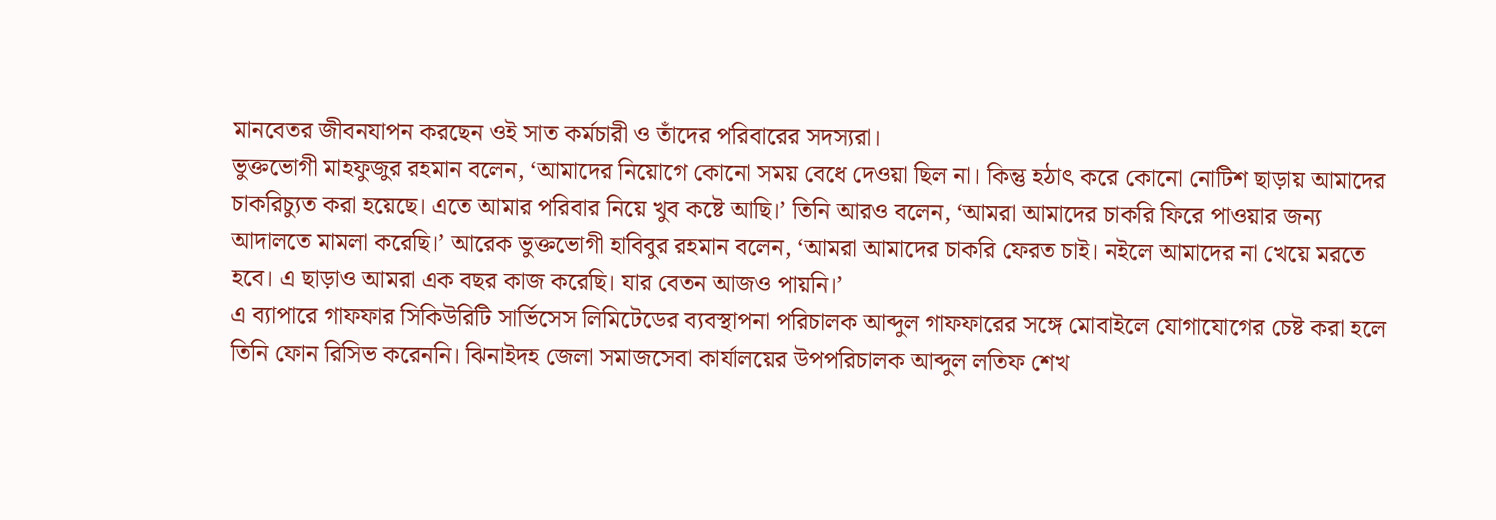মানবেতর জীবনযাপন করছেন ওই সাত কর্মচারী ও তাঁদের পরিবারের সদস্যরা।
ভুক্তভোগী মাহফুজুর রহমান বলেন, ‘আমাদের নিয়োগে কোনো সময় বেধে দেওয়া ছিল না। কিন্তু হঠাৎ করে কোনো নোটিশ ছাড়ায় আমাদের চাকরিচ্যুত করা হয়েছে। এতে আমার পরিবার নিয়ে খুব কষ্টে আছি।’ তিনি আরও বলেন, ‘আমরা আমাদের চাকরি ফিরে পাওয়ার জন্য আদালতে মামলা করেছি।’ আরেক ভুক্তভোগী হাবিবুর রহমান বলেন, ‘আমরা আমাদের চাকরি ফেরত চাই। নইলে আমাদের না খেয়ে মরতে হবে। এ ছাড়াও আমরা এক বছর কাজ করেছি। যার বেতন আজও পায়নি।’
এ ব্যাপারে গাফফার সিকিউরিটি সার্ভিসেস লিমিটেডের ব্যবস্থাপনা পরিচালক আব্দুল গাফফারের সঙ্গে মোবাইলে যোগাযোগের চেষ্ট করা হলে তিনি ফোন রিসিভ করেননি। ঝিনাইদহ জেলা সমাজসেবা কার্যালয়ের উপপরিচালক আব্দুল লতিফ শেখ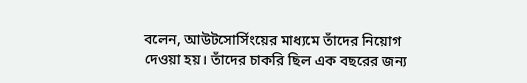বলেন, আউটসোর্সিংয়ের মাধ্যমে তাঁদের নিয়োগ দেওয়া হয়। তাঁদের চাকরি ছিল এক বছরের জন্য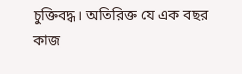চুক্তিবদ্ধ। অতিরিক্ত যে এক বছর কাজ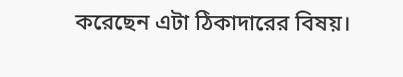করেছেন এটা ঠিকাদারের বিষয়।